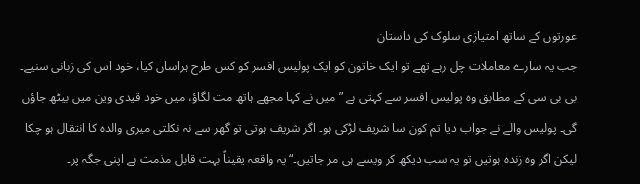عورتوں کے ساتھ امتیازی سلوک کی داستان
جب یہ سارے معاملات چل رہے تھے تو ایک خاتون کو ایک پولیس افسر کو کس طرح ہراساں کیا، خود اس کی زبانی سنیے۔ بی بی سی کے مطابق وہ پولیس افسر سے کہتی ہے ”میں نے کہا مجھے ہاتھ مت لگاؤ، میں خود قیدی وین میں بیٹھ جاؤں گی۔ پولیس والے نے جواب دیا تم کون سا شریف لڑکی ہو۔ اگر شریف ہوتی تو گھر سے نہ نکلتی میری والدہ کا انتقال ہو چکا لیکن اگر وہ زندہ ہوتیں تو یہ سب دیکھ کر ویسے ہی مر جاتیں۔“ یہ واقعہ یقیناً بہت قابل مذمت ہے اپنی جگہ پر۔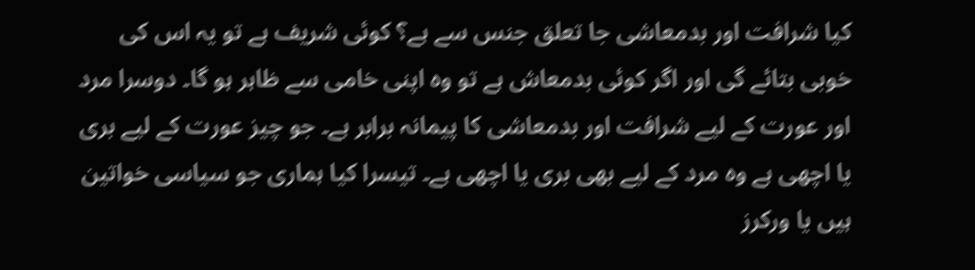کیا شرافت اور بدمعاشی جا تعلق جنس سے ہے؟ کوئی شریف ہے تو یہ اس کی خوبی بتائے گی اور اگر کوئی بدمعاش ہے تو وہ اپنی خامی سے ظاہر ہو گا۔ دوسرا مرد اور عورت کے لیے شرافت اور بدمعاشی کا پیمانہ برابر ہے۔ جو چیز عورت کے لیے بری یا اچھی ہے وہ مرد کے لیے بھی بری یا اچھی ہے۔ تیسرا کیا ہماری جو سیاسی خواتین ہیں یا ورکرز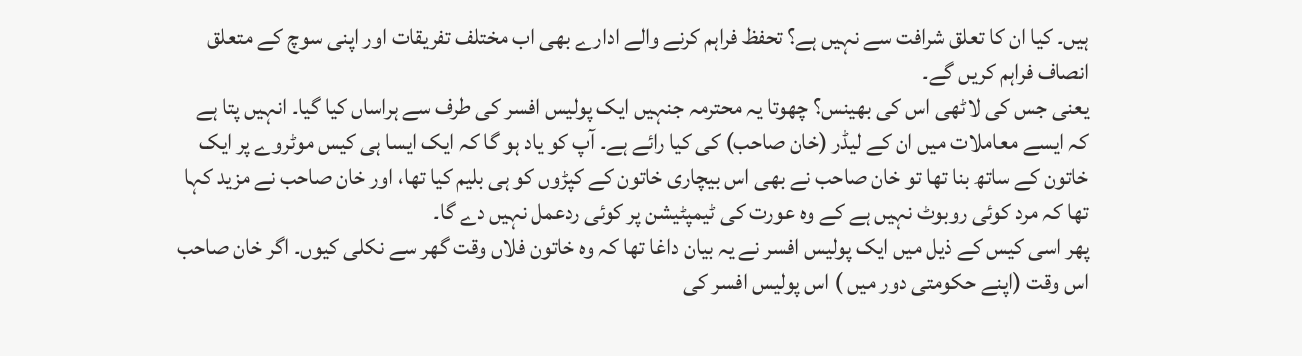ہیں۔ کیا ان کا تعلق شرافت سے نہیں ہے؟ تحفظ فراہم کرنے والے ادارے بھی اب مختلف تفریقات اور اپنی سوچ کے متعلق انصاف فراہم کریں گے۔
یعنی جس کی لاٹھی اس کی بھینس؟ چھوتا یہ محترمہ جنہیں ایک پولیس افسر کی طرف سے ہراساں کیا گیا۔ انہیں پتا ہے کہ ایسے معاملات میں ان کے لیڈر (خان صاحب) کی کیا رائے ہے۔ آپ کو یاد ہو گا کہ ایک ایسا ہی کیس موٹروے پر ایک خاتون کے ساتھ بنا تھا تو خان صاحب نے بھی اس بیچاری خاتون کے کپڑوں کو ہی بلیم کیا تھا، اور خان صاحب نے مزید کہا تھا کہ مرد کوئی روبوٹ نہیں ہے کے وہ عورت کی ٹیمپٹیشن پر کوئی ردعمل نہیں دے گا۔
پھر اسی کیس کے ذیل میں ایک پولیس افسر نے یہ بیان داغا تھا کہ وہ خاتون فلاں وقت گھر سے نکلی کیوں۔ اگر خان صاحب اس وقت (اپنے حکومتی دور میں ) اس پولیس افسر کی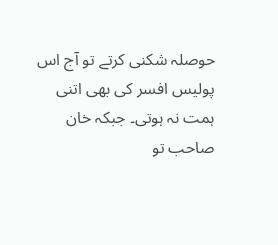حوصلہ شکنی کرتے تو آج اس پولیس افسر کی بھی اتنی ہمت نہ ہوتی۔ جبکہ خان صاحب تو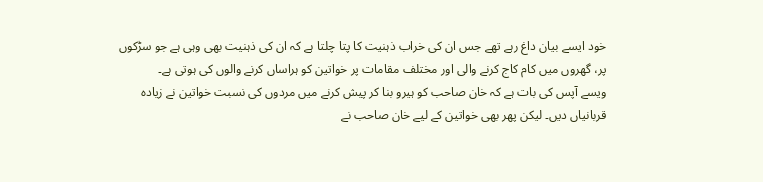خود ایسے بیان داغ رہے تھے جس ان کی خراب ذہنیت کا پتا چلتا ہے کہ ان کی ذہنیت بھی وہی ہے جو سڑکوں پر، گھروں میں کام کاج کرنے والی اور مختلف مقامات پر خواتین کو ہراساں کرنے والوں کی ہوتی ہے۔
ویسے آپس کی بات ہے کہ خان صاحب کو ہیرو بنا کر پیش کرنے میں مردوں کی نسبت خواتین نے زیادہ قربانیاں دیں۔ لیکن پھر بھی خواتین کے لیے خان صاحب نے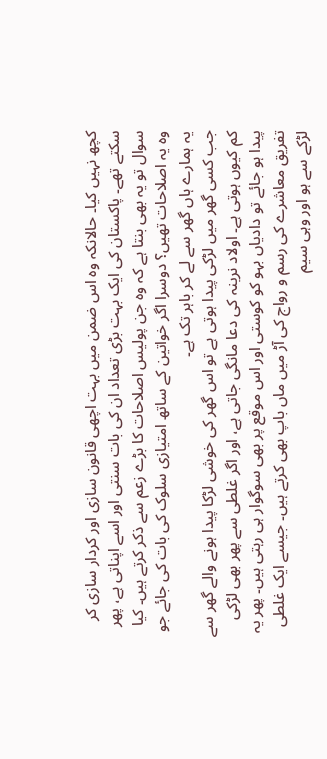کچھ نہیں کیا۔ حالانکہ وہ اس ضمن میں بہت اچھی قانون سازی اور کردار سازی کر سکتے تھے۔ پاکستان کی ایک بہت بڑی تعداد ان کی بات سنتی اور اسے اپناتی ہے، پھر سوال تو یہ بھی بنتا ہے کہ وہ جن پولیس اصلاحات کا بڑے زعم سے ذکر کرتے ہیں۔ کیا وہ یہ اصلاحات تھیں؟ دوسرا اگر خواتین کے ساتھ امتیازی سلوک کی بات کی جائے جو یہ ہمارے ہاں گھر سے لے کر باہر تک ہے۔
جب کسی گھر میں لڑکی پیدا ہوتی ہے تو اس گھر کی خوشی لڑکا پیدا ہونے والے گھر سے کم کیوں ہوتی ہے۔ اولاد نرینہ کی دعا مانگی جاتی ہے، اور اگر غلطی سے پھر بھی لڑکی پیدا ہو جائے تو دادیاں بہو کو کوستی اور اس موقع پر بھی سوگوار ہی رہتی ہیں۔ پھر یہ تفریق معاشرے کی رسم و رواج کی آڑ میں ماں باپ بھی کرتے ہیں۔ جیسے ایک غلطی لڑکے سے ہو اور وہی سیم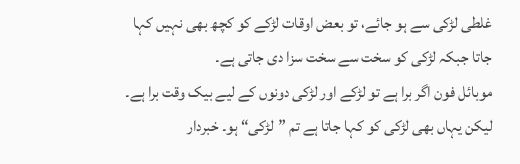غلطی لڑکی سے ہو جائے، تو بعض اوقات لڑکے کو کچھ بھی نہیں کہا جاتا جبکہ لڑکی کو سخت سے سخت سزا دی جاتی ہے۔
موبائل فون اگر برا ہے تو لڑکے اور لڑکی دونوں کے لیے بیک وقت برا ہے۔ لیکن یہاں بھی لڑکی کو کہا جاتا ہے تم ”لڑکی“ ہو۔ خبردار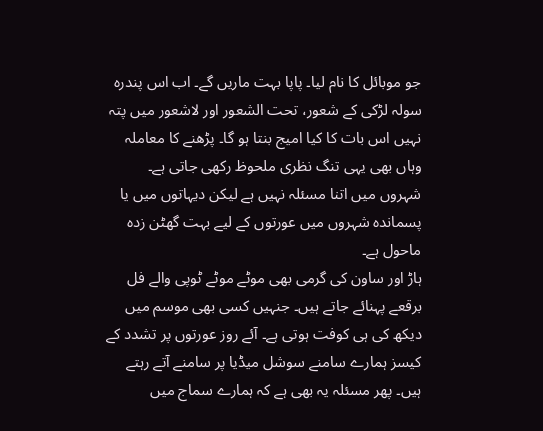جو موبائل کا نام لیا۔ پاپا بہت ماریں گے۔ اب اس پندرہ سولہ لڑکی کے شعور، تحت الشعور اور لاشعور میں پتہ نہیں اس بات کا کیا امیج بنتا ہو گا۔ پڑھنے کا معاملہ وہاں بھی یہی تنگ نظری ملحوظ رکھی جاتی ہے۔ شہروں میں اتنا مسئلہ نہیں ہے لیکن دیہاتوں میں یا پسماندہ شہروں میں عورتوں کے لیے بہت گھٹن زدہ ماحول ہے۔
ہاڑ اور ساون کی گرمی بھی موٹے موٹے ٹوپی والے فل برقعے پہنائے جاتے ہیں۔ جنہیں کسی بھی موسم میں دیکھ کی ہی کوفت ہوتی ہے۔ آئے روز عورتوں پر تشدد کے کیسز ہمارے سامنے سوشل میڈیا پر سامنے آتے رہتے ہیں۔ پھر مسئلہ یہ بھی ہے کہ ہمارے سماج میں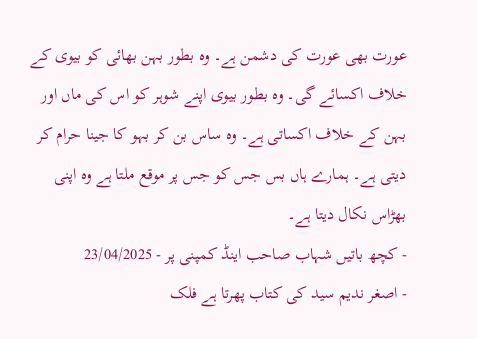عورت بھی عورت کی دشمن ہے۔ وہ بطور بہن بھائی کو بیوی کے خلاف اکسائے گی۔ وہ بطور بیوی اپنے شوہر کو اس کی ماں اور بہن کے خلاف اکساتی ہے۔ وہ ساس بن کر بہو کا جینا حرام کر دیتی ہے۔ ہمارے ہاں بس جس کو جس پر موقع ملتا ہے وہ اپنی بھڑاس نکال دیتا ہے۔
- کچھ باتیں شہاب صاحب اینڈ کمپنی پر - 23/04/2025
- اصغر ندیم سید کی کتاب پھرتا ہے فلک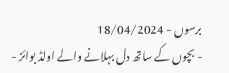برسوں - 18/04/2024
- بچوں کے ساتھ دل بہلانے والے اولڈ بوائز -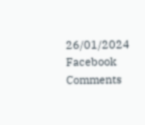26/01/2024
Facebook Comments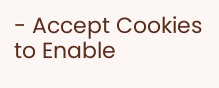- Accept Cookies to Enable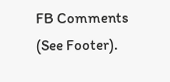FB Comments (See Footer).